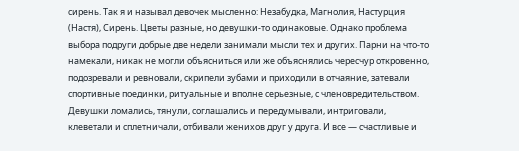сирень. Так я и называл девочек мысленно: Незабудка, Магнолия, Настурция (Настя), Сирень. Цветы разные, но девушки-то одинаковые. Однако проблема выбора подруги добрые две недели занимали мысли тех и других. Парни на что-то намекали, никак не могли объясниться или же объяснялись чересчур откровенно, подозревали и ревновали, скрипели зубами и приходили в отчаяние, затевали спортивные поединки, ритуальные и вполне серьезные, с членовредительством. Девушки ломались, тянули, соглашались и передумывали, интриговали, клеветали и сплетничали, отбивали женихов друг у друга. И все — счастливые и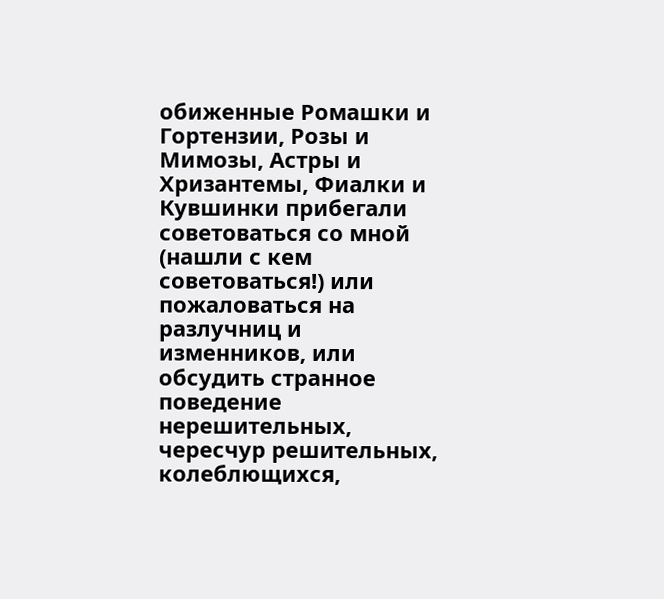обиженные Ромашки и Гортензии, Розы и Мимозы, Астры и Хризантемы, Фиалки и Кувшинки прибегали советоваться со мной (нашли с кем советоваться!) или пожаловаться на разлучниц и изменников, или обсудить странное поведение нерешительных, чересчур решительных, колеблющихся,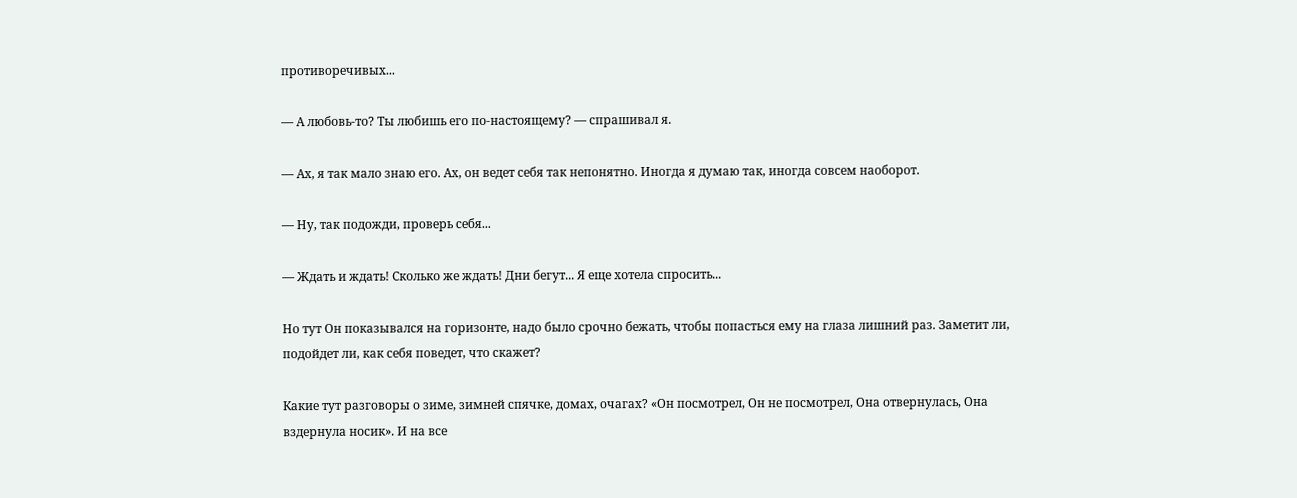противоречивых...

— А любовь-то? Ты любишь его по-настоящему? — спрашивал я.

— Ах, я так мало знаю его. Ах, он ведет себя так непонятно. Иногда я думаю так, иногда совсем наоборот.

— Ну, так подожди, проверь себя...

— Ждать и ждать! Сколько же ждать! Дни бегут... Я еще хотела спросить...

Но тут Он показывался на горизонте, надо было срочно бежать, чтобы попасться ему на глаза лишний раз. Заметит ли, подойдет ли, как себя поведет, что скажет?

Какие тут разговоры о зиме, зимней спячке, домах, очагах? «Он посмотрел, Он не посмотрел, Она отвернулась, Она вздернула носик». И на все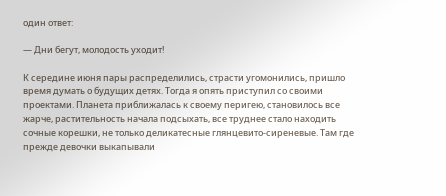один ответ:

— Дни бегут, молодость уходит!

К середине июня пары распределились, страсти угомонились, пришло время думать о будущих детях. Тогда я опять приступил со своими проектами. Планета приближалась к своему перигею, становилось все жарче, растительность начала подсыхать, все труднее стало находить сочные корешки, не только деликатесные глянцевито-сиреневые. Там где прежде девочки выкапывали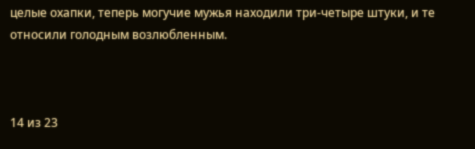целые охапки, теперь могучие мужья находили три-четыре штуки, и те относили голодным возлюбленным.



14 из 23